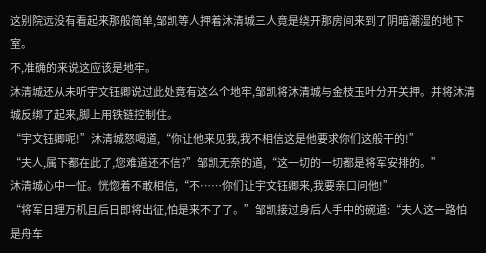这别院远没有看起来那般简单,邹凯等人押着沐清城三人竟是绕开那房间来到了阴暗潮湿的地下室。
不,准确的来说这应该是地牢。
沐清城还从未听宇文钰卿说过此处竟有这么个地牢,邹凯将沐清城与金枝玉叶分开关押。并将沐清城反绑了起来,脚上用铁链控制住。
“宇文钰卿呢!”沐清城怒喝道,“你让他来见我,我不相信这是他要求你们这般干的!”
“夫人,属下都在此了,您难道还不信?”邹凯无奈的道,“这一切的一切都是将军安排的。”
沐清城心中一怔。恍惚着不敢相信,“不……你们让宇文钰卿来,我要亲口问他!”
“将军日理万机且后日即将出征,怕是来不了了。”邹凯接过身后人手中的碗道:“夫人这一路怕是舟车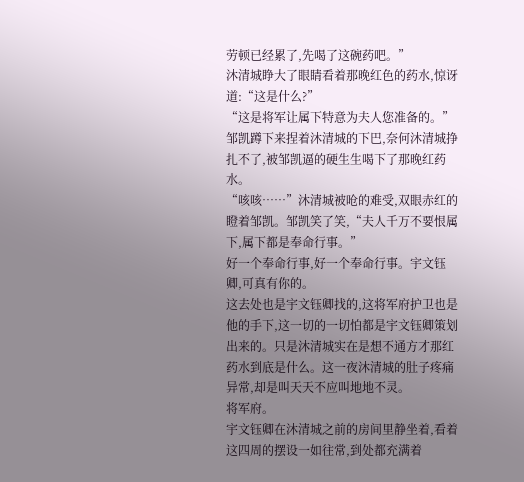劳顿已经累了,先喝了这碗药吧。”
沐清城睁大了眼睛看着那晚红色的药水,惊讶道:“这是什么?”
“这是将军让属下特意为夫人您准备的。”邹凯蹲下来捏着沐清城的下巴,奈何沐清城挣扎不了,被邹凯逼的硬生生喝下了那晚红药水。
“咳咳……”沐清城被呛的难受,双眼赤红的瞪着邹凯。邹凯笑了笑,“夫人千万不要恨属下,属下都是奉命行事。”
好一个奉命行事,好一个奉命行事。宇文钰卿,可真有你的。
这去处也是宇文钰卿找的,这将军府护卫也是他的手下,这一切的一切怕都是宇文钰卿策划出来的。只是沐清城实在是想不通方才那红药水到底是什么。这一夜沐清城的肚子疼痛异常,却是叫天天不应叫地地不灵。
将军府。
宇文钰卿在沐清城之前的房间里静坐着,看着这四周的摆设一如往常,到处都充满着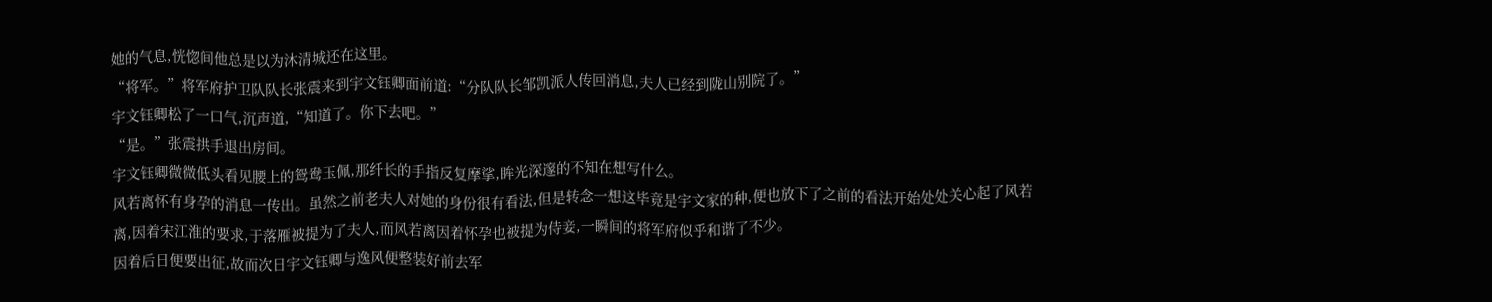她的气息,恍惚间他总是以为沐清城还在这里。
“将军。”将军府护卫队队长张震来到宇文钰卿面前道:“分队队长邹凯派人传回消息,夫人已经到陇山别院了。”
宇文钰卿松了一口气,沉声道,“知道了。你下去吧。”
“是。”张震拱手退出房间。
宇文钰卿微微低头看见腰上的鸳鸯玉佩,那纤长的手指反复摩挲,眸光深邃的不知在想写什么。
风若离怀有身孕的消息一传出。虽然之前老夫人对她的身份很有看法,但是转念一想这毕竟是宇文家的种,便也放下了之前的看法开始处处关心起了风若离,因着宋江淮的要求,于落雁被提为了夫人,而风若离因着怀孕也被提为侍妾,一瞬间的将军府似乎和谐了不少。
因着后日便要出征,故而次日宇文钰卿与逸风便整装好前去军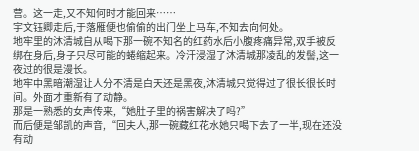营。这一走,又不知何时才能回来……
宇文钰卿走后,于落雁便也偷偷的出门坐上马车,不知去向何处。
地牢里的沐清城自从喝下那一碗不知名的红药水后小腹疼痛异常,双手被反绑在身后,身子只尽可能的蜷缩起来。冷汗浸湿了沐清城那凌乱的发髻,这一夜过的很是漫长。
地牢中黑暗潮湿让人分不清是白天还是黑夜,沐清城只觉得过了很长很长时间。外面才重新有了动静。
那是一熟悉的女声传来,“她肚子里的祸害解决了吗?”
而后便是邹凯的声音,“回夫人,那一碗藏红花水她只喝下去了一半,现在还没有动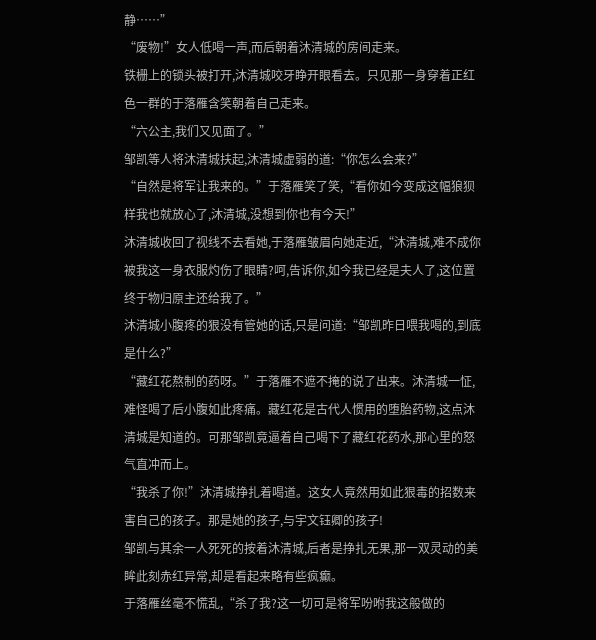静……”
“废物!”女人低喝一声,而后朝着沐清城的房间走来。
铁栅上的锁头被打开,沐清城咬牙睁开眼看去。只见那一身穿着正红色一群的于落雁含笑朝着自己走来。
“六公主,我们又见面了。”
邹凯等人将沐清城扶起,沐清城虚弱的道:“你怎么会来?”
“自然是将军让我来的。”于落雁笑了笑,“看你如今变成这幅狼狈样我也就放心了,沐清城,没想到你也有今天!”
沐清城收回了视线不去看她,于落雁皱眉向她走近,“沐清城,难不成你被我这一身衣服灼伤了眼睛?呵,告诉你,如今我已经是夫人了,这位置终于物归原主还给我了。”
沐清城小腹疼的狠没有管她的话,只是问道:“邹凯昨日喂我喝的,到底是什么?”
“藏红花熬制的药呀。”于落雁不遮不掩的说了出来。沐清城一怔,难怪喝了后小腹如此疼痛。藏红花是古代人惯用的堕胎药物,这点沐清城是知道的。可那邹凯竟逼着自己喝下了藏红花药水,那心里的怒气直冲而上。
“我杀了你!”沐清城挣扎着喝道。这女人竟然用如此狠毒的招数来害自己的孩子。那是她的孩子,与宇文钰卿的孩子!
邹凯与其余一人死死的按着沐清城,后者是挣扎无果,那一双灵动的美眸此刻赤红异常,却是看起来略有些疯癫。
于落雁丝毫不慌乱,“杀了我?这一切可是将军吩咐我这般做的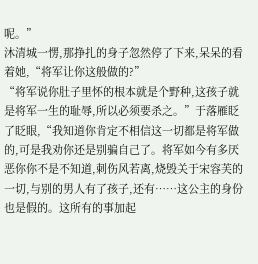呢。”
沐清城一愣,那挣扎的身子忽然停了下来,呆呆的看着她,“将军让你这般做的?”
“将军说你肚子里怀的根本就是个野种,这孩子就是将军一生的耻辱,所以必须要杀之。”于落雁眨了眨眼,“我知道你肯定不相信这一切都是将军做的,可是我劝你还是别骗自己了。将军如今有多厌恶你你不是不知道,刺伤风若离,烧毁关于宋容芙的一切,与别的男人有了孩子,还有……这公主的身份也是假的。这所有的事加起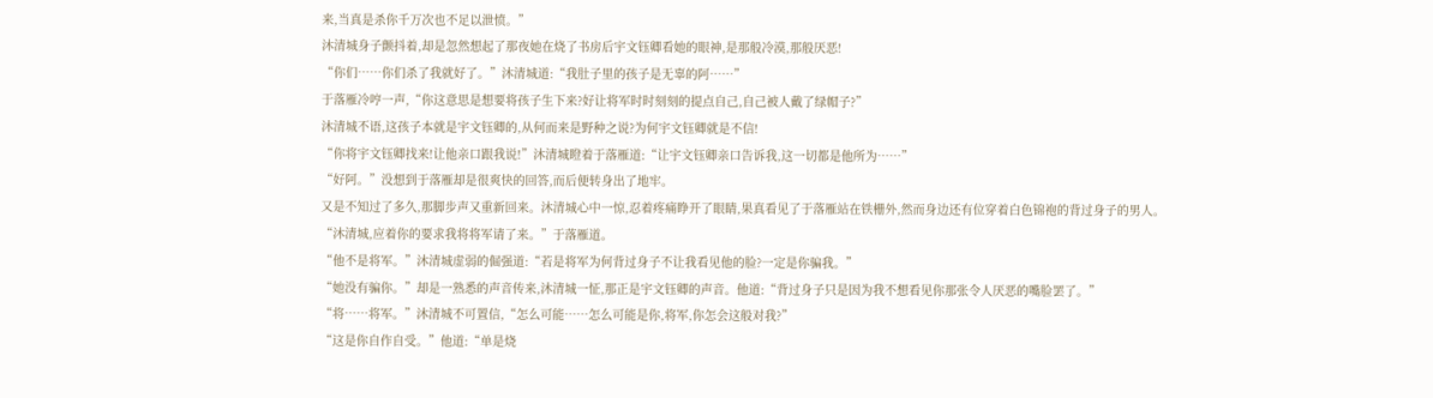来,当真是杀你千万次也不足以泄愤。”
沐清城身子颤抖着,却是忽然想起了那夜她在烧了书房后宇文钰卿看她的眼神,是那般冷漠,那般厌恶!
“你们……你们杀了我就好了。”沐清城道:“我肚子里的孩子是无辜的阿……”
于落雁冷哼一声,“你这意思是想要将孩子生下来?好让将军时时刻刻的提点自己,自己被人戴了绿帽子?”
沐清城不语,这孩子本就是宇文钰卿的,从何而来是野种之说?为何宇文钰卿就是不信!
“你将宇文钰卿找来!让他亲口跟我说!”沐清城瞪着于落雁道:“让宇文钰卿亲口告诉我,这一切都是他所为……”
“好阿。”没想到于落雁却是很爽快的回答,而后便转身出了地牢。
又是不知过了多久,那脚步声又重新回来。沐清城心中一惊,忍着疼痛睁开了眼睛,果真看见了于落雁站在铁栅外,然而身边还有位穿着白色锦袍的背过身子的男人。
“沐清城,应着你的要求我将将军请了来。”于落雁道。
“他不是将军。”沐清城虚弱的倔强道:“若是将军为何背过身子不让我看见他的脸?一定是你骗我。”
“她没有骗你。”却是一熟悉的声音传来,沐清城一怔,那正是宇文钰卿的声音。他道:“背过身子只是因为我不想看见你那张令人厌恶的嘴脸罢了。”
“将……将军。”沐清城不可置信,“怎么可能……怎么可能是你,将军,你怎会这般对我?”
“这是你自作自受。”他道:“单是烧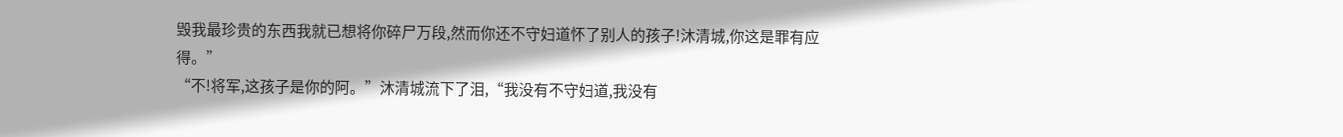毁我最珍贵的东西我就已想将你碎尸万段,然而你还不守妇道怀了别人的孩子!沐清城,你这是罪有应得。”
“不!将军,这孩子是你的阿。”沐清城流下了泪,“我没有不守妇道,我没有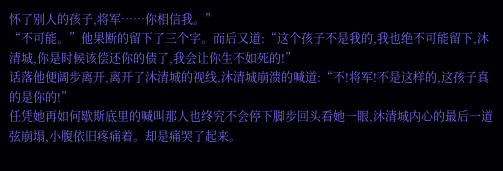怀了别人的孩子,将军……你相信我。”
“不可能。”他果断的留下了三个字。而后又道:“这个孩子不是我的,我也绝不可能留下,沐清城,你是时候该偿还你的债了,我会让你生不如死的!”
话落他便阔步离开,离开了沐清城的视线,沐清城崩溃的喊道:“不!将军!不是这样的,这孩子真的是你的!”
任凭她再如何歇斯底里的喊叫那人也终究不会停下脚步回头看她一眼,沐清城内心的最后一道弦崩塌,小腹依旧疼痛着。却是痛哭了起来。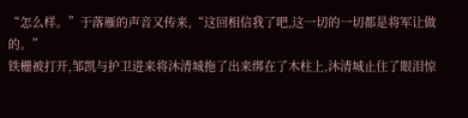“怎么样。”于落雁的声音又传来,“这回相信我了吧,这一切的一切都是将军让做的。”
铁栅被打开,邹凯与护卫进来将沐清城拖了出来绑在了木柱上,沐清城止住了眼泪惊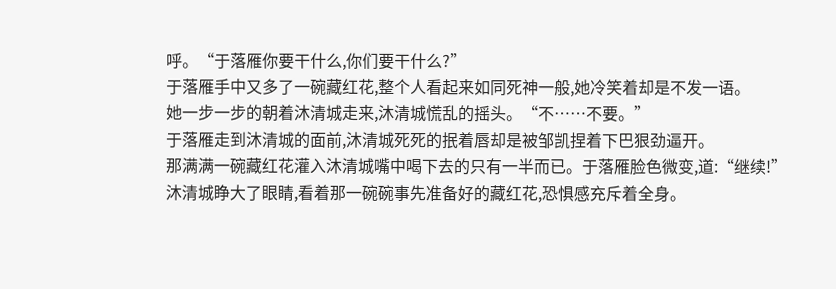呼。“于落雁你要干什么,你们要干什么?”
于落雁手中又多了一碗藏红花,整个人看起来如同死神一般,她冷笑着却是不发一语。
她一步一步的朝着沐清城走来,沐清城慌乱的摇头。“不……不要。”
于落雁走到沐清城的面前,沐清城死死的抿着唇却是被邹凯捏着下巴狠劲逼开。
那满满一碗藏红花灌入沐清城嘴中喝下去的只有一半而已。于落雁脸色微变,道:“继续!”
沐清城睁大了眼睛,看着那一碗碗事先准备好的藏红花,恐惧感充斥着全身。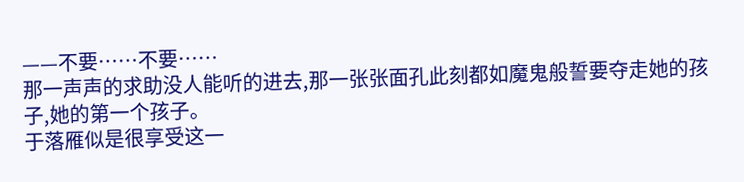——不要……不要……
那一声声的求助没人能听的进去,那一张张面孔此刻都如魔鬼般誓要夺走她的孩子,她的第一个孩子。
于落雁似是很享受这一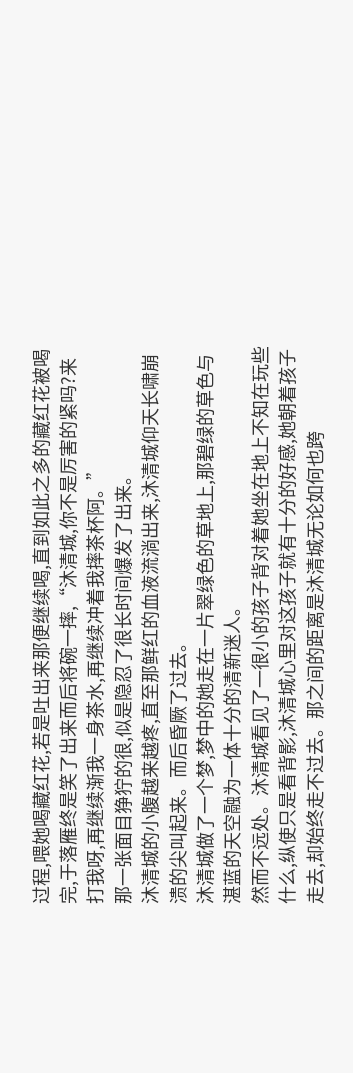过程,喂她喝藏红花,若是吐出来那便继续喝,直到如此之多的藏红花被喝完,于落雁终是笑了出来而后将碗一摔,“沐清城,你不是厉害的紧吗?来打我呀,再继续渐我一身茶水,再继续冲着我摔茶杯阿。”
那一张面目狰狞的很,似是隐忍了很长时间爆发了出来。
沐清城的小腹越来越疼,直至那鲜红的血液流淌出来,沐清城仰天长啸崩溃的尖叫起来。而后昏厥了过去。
沐清城做了一个梦,梦中的她走在一片翠绿色的草地上,那碧绿的草色与湛蓝的天空融为一体十分的清新迷人。
然而不远处。沐清城看见了一很小的孩子背对着她坐在地上不知在玩些什么,纵使只是看背影,沐清城心里对这孩子就有十分的好感,她朝着孩子走去,却始终走不过去。那之间的距离是沐清城无论如何也跨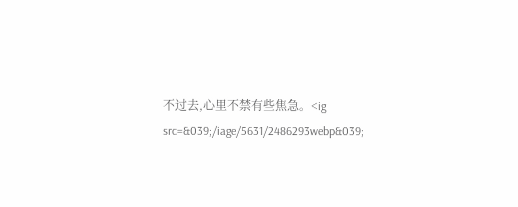不过去,心里不禁有些焦急。<ig src=&039;/iage/5631/2486293webp&039;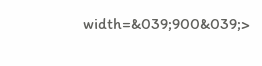width=&039;900&039;>